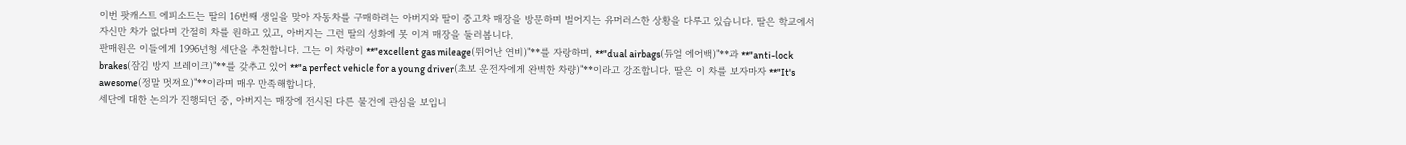이번 팟캐스트 에피소드는 딸의 16번째 생일을 맞아 자동차를 구매하려는 아버지와 딸이 중고차 매장을 방문하며 벌어지는 유머러스한 상황을 다루고 있습니다. 딸은 학교에서 자신만 차가 없다며 간절히 차를 원하고 있고, 아버지는 그런 딸의 성화에 못 이겨 매장을 둘러봅니다.
판매원은 이들에게 1996년형 세단을 추천합니다. 그는 이 차량이 **"excellent gas mileage(뛰어난 연비)"**를 자랑하며, **"dual airbags(듀얼 에어백)"**과 **"anti-lock brakes(잠김 방지 브레이크)"**를 갖추고 있어 **"a perfect vehicle for a young driver(초보 운전자에게 완벽한 차량)"**이라고 강조합니다. 딸은 이 차를 보자마자 **"It's awesome(정말 멋져요)"**이라며 매우 만족해합니다.
세단에 대한 논의가 진행되던 중, 아버지는 매장에 전시된 다른 물건에 관심을 보입니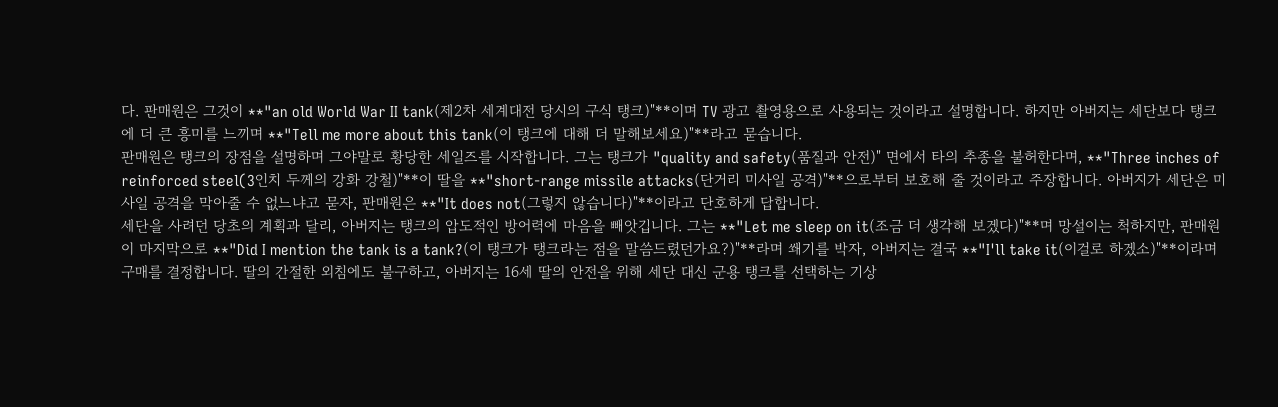다. 판매원은 그것이 **"an old World War II tank(제2차 세계대전 당시의 구식 탱크)"**이며 TV 광고 촬영용으로 사용되는 것이라고 설명합니다. 하지만 아버지는 세단보다 탱크에 더 큰 흥미를 느끼며 **"Tell me more about this tank(이 탱크에 대해 더 말해보세요)"**라고 묻습니다.
판매원은 탱크의 장점을 설명하며 그야말로 황당한 세일즈를 시작합니다. 그는 탱크가 "quality and safety(품질과 안전)" 면에서 타의 추종을 불허한다며, **"Three inches of reinforced steel(3인치 두께의 강화 강철)"**이 딸을 **"short-range missile attacks(단거리 미사일 공격)"**으로부터 보호해 줄 것이라고 주장합니다. 아버지가 세단은 미사일 공격을 막아줄 수 없느냐고 묻자, 판매원은 **"It does not(그렇지 않습니다)"**이라고 단호하게 답합니다.
세단을 사려던 당초의 계획과 달리, 아버지는 탱크의 압도적인 방어력에 마음을 빼앗깁니다. 그는 **"Let me sleep on it(조금 더 생각해 보겠다)"**며 망설이는 척하지만, 판매원이 마지막으로 **"Did I mention the tank is a tank?(이 탱크가 탱크라는 점을 말씀드렸던가요?)"**라며 쐐기를 박자, 아버지는 결국 **"I'll take it(이걸로 하겠소)"**이라며 구매를 결정합니다. 딸의 간절한 외침에도 불구하고, 아버지는 16세 딸의 안전을 위해 세단 대신 군용 탱크를 선택하는 기상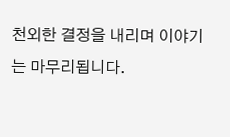천외한 결정을 내리며 이야기는 마무리됩니다.